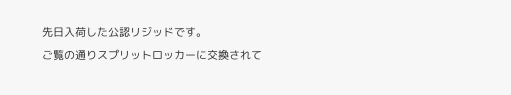先日入荷した公認リジッドです。
ご覧の通りスプリットロッカーに交換されて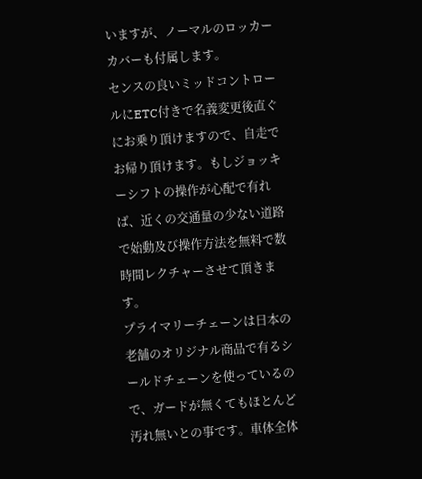いますが、ノーマルのロッカーカバーも付属します。
センスの良いミッドコントロールにETC付きで名義変更後直ぐにお乗り頂けますので、自走でお帰り頂けます。もしジョッキーシフトの操作が心配で有れば、近くの交通量の少ない道路で始動及び操作方法を無料で数時間レクチャーさせて頂きます。
プライマリーチェーンは日本の老舗のオリジナル商品で有るシールドチェーンを使っているので、ガードが無くてもほとんど汚れ無いとの事です。車体全体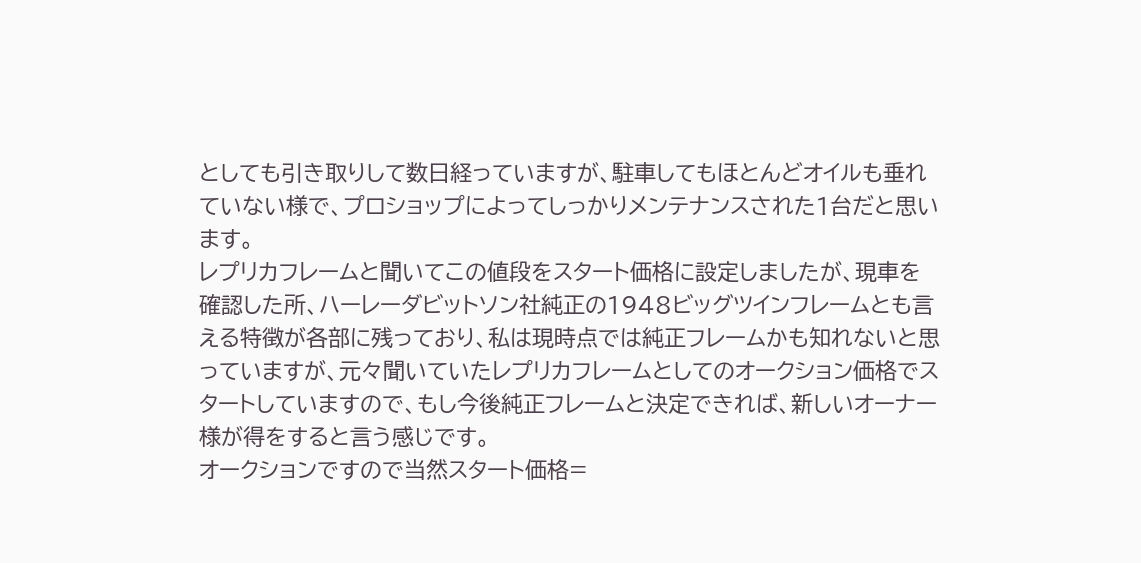としても引き取りして数日経っていますが、駐車してもほとんどオイルも垂れていない様で、プロショップによってしっかりメンテナンスされた1台だと思います。
レプリカフレームと聞いてこの値段をスタート価格に設定しましたが、現車を確認した所、ハーレーダビットソン社純正の1948ビッグツインフレームとも言える特徴が各部に残っており、私は現時点では純正フレームかも知れないと思っていますが、元々聞いていたレプリカフレームとしてのオークション価格でスタートしていますので、もし今後純正フレームと決定できれば、新しいオーナー様が得をすると言う感じです。
オークションですので当然スタート価格=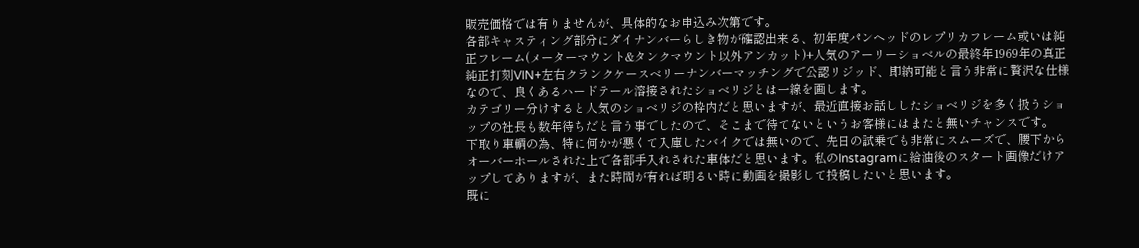販売価格では有りませんが、具体的なお申込み次第です。
各部キャスティング部分にダイナンバーらしき物が確認出来る、初年度パンヘッドのレプリカフレーム或いは純正フレーム(メーターマウント&タンクマウント以外アンカット)+人気のアーリーショベルの最終年1969年の真正純正打刻VIN+左右クランクケースベリーナンバーマッチングで公認リジッド、即納可能と言う非常に贅沢な仕様なので、良くあるハードテール溶接されたショベリジとは一線を画します。
カテゴリー分けすると人気のショベリジの枠内だと思いますが、最近直接お話ししたショベリジを多く扱うショップの社長も数年待ちだと言う事でしたので、そこまで待てないというお客様にはまたと無いチャンスです。
下取り車輌の為、特に何かが悪くて入庫したバイクでは無いので、先日の試乗でも非常にスムーズで、腰下からオーバーホールされた上で各部手入れされた車体だと思います。私のInstagramに給油後のスタート画像だけアップしてありますが、また時間が有れば明るい時に動画を撮影して投稿したいと思います。
既に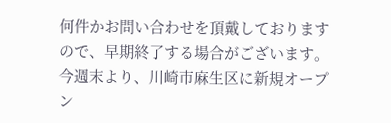何件かお問い合わせを頂戴しておりますので、早期終了する場合がございます。
今週末より、川崎市麻生区に新規オープン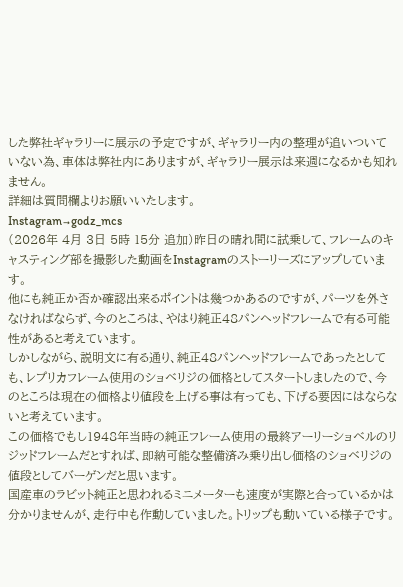した弊社ギャラリーに展示の予定ですが、ギャラリー内の整理が追いついていない為、車体は弊社内にありますが、ギャラリー展示は来週になるかも知れません。
詳細は質問欄よりお願いいたします。
Instagram→godz_mcs
(2026年 4月 3日 5時 15分 追加)昨日の晴れ間に試乗して、フレームのキャスティング部を撮影した動画をInstagramのストーリーズにアップしています。
他にも純正か否か確認出来るポイントは幾つかあるのですが、パーツを外さなければならず、今のところは、やはり純正48パンヘッドフレームで有る可能性があると考えています。
しかしながら、説明文に有る通り、純正48パンヘッドフレームであったとしても、レプリカフレーム使用のショベリジの価格としてスタートしましたので、今のところは現在の価格より値段を上げる事は有っても、下げる要因にはならないと考えています。
この価格でもし1948年当時の純正フレーム使用の最終アーリーショベルのリジッドフレームだとすれば、即納可能な整備済み乗り出し価格のショベリジの値段としてバーゲンだと思います。
国産車のラビット純正と思われるミニメーターも速度が実際と合っているかは分かりませんが、走行中も作動していました。トリップも動いている様子です。